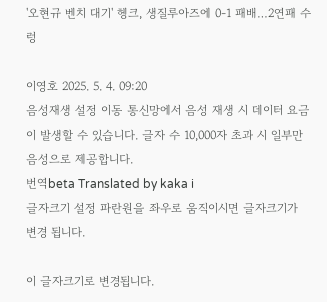'오현규 벤치 대기' 헹크, 생질루아즈에 0-1 패배…2연패 수렁

이영호 2025. 5. 4. 09:20
음성재생 설정 이동 통신망에서 음성 재생 시 데이터 요금이 발생할 수 있습니다. 글자 수 10,000자 초과 시 일부만 음성으로 제공합니다.
번역beta Translated by kaka i
글자크기 설정 파란원을 좌우로 움직이시면 글자크기가 변경 됩니다.

이 글자크기로 변경됩니다.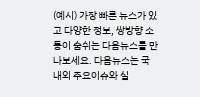(예시) 가장 빠른 뉴스가 있고 다양한 정보, 쌍방향 소통이 숨쉬는 다음뉴스를 만나보세요. 다음뉴스는 국내외 주요이슈와 실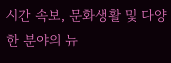시간 속보, 문화생활 및 다양한 분야의 뉴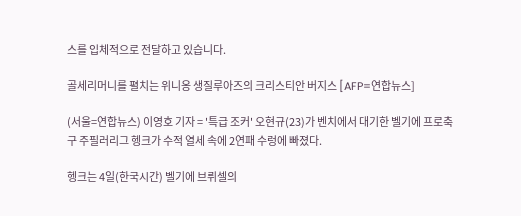스를 입체적으로 전달하고 있습니다.

골세리머니를 펼치는 위니옹 생질루아즈의 크리스티안 버지스 [AFP=연합뉴스]

(서울=연합뉴스) 이영호 기자 = '특급 조커' 오현규(23)가 벤치에서 대기한 벨기에 프로축구 주필러리그 헹크가 수적 열세 속에 2연패 수렁에 빠졌다.

헹크는 4일(한국시간) 벨기에 브뤼셀의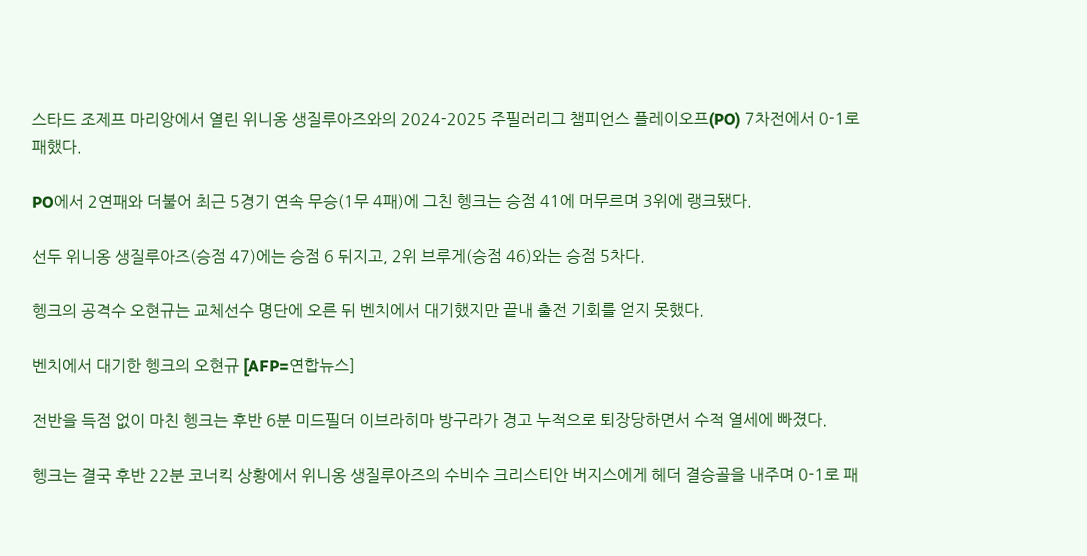스타드 조제프 마리앙에서 열린 위니옹 생질루아즈와의 2024-2025 주필러리그 챔피언스 플레이오프(PO) 7차전에서 0-1로 패했다.

PO에서 2연패와 더불어 최근 5경기 연속 무승(1무 4패)에 그친 헹크는 승점 41에 머무르며 3위에 랭크됐다.

선두 위니옹 생질루아즈(승점 47)에는 승점 6 뒤지고, 2위 브루게(승점 46)와는 승점 5차다.

헹크의 공격수 오현규는 교체선수 명단에 오른 뒤 벤치에서 대기했지만 끝내 출전 기회를 얻지 못했다.

벤치에서 대기한 헹크의 오현규 [AFP=연합뉴스]

전반을 득점 없이 마친 헹크는 후반 6분 미드필더 이브라히마 방구라가 경고 누적으로 퇴장당하면서 수적 열세에 빠졌다.

헹크는 결국 후반 22분 코너킥 상황에서 위니옹 생질루아즈의 수비수 크리스티안 버지스에게 헤더 결승골을 내주며 0-1로 패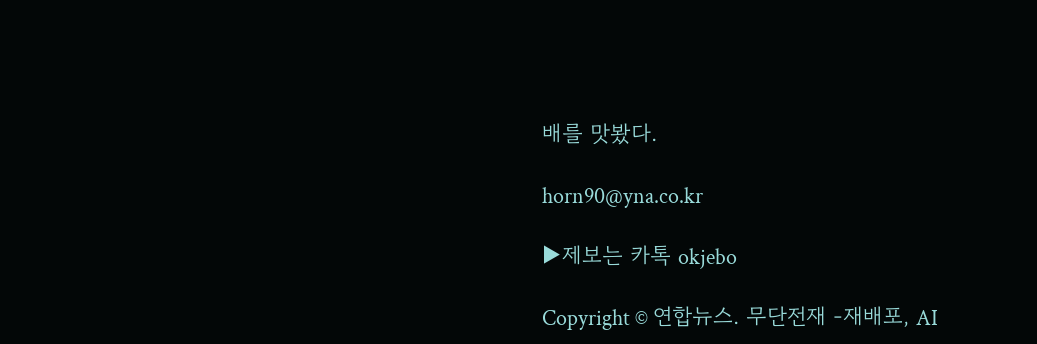배를 맛봤다.

horn90@yna.co.kr

▶제보는 카톡 okjebo

Copyright © 연합뉴스. 무단전재 -재배포, AI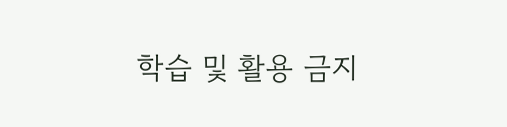학습 및 활용 금지